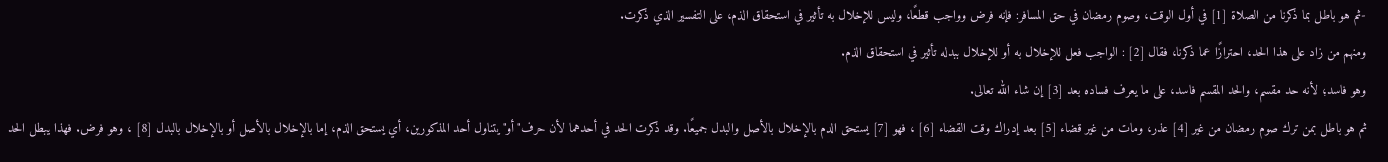-ثم هو باطل بما ذكرنا من الصلاة [1] في أول الوقت، وصوم رمضان في حق المسافر: فإنه فرض وواجب قطعًا، وليس للإخلال به تأثير في استحقاق الذم، على التفسير الذي ذكرت.
ومنهم من زاد على هذا الحد، احترازًا عما ذكرنا، فقال [2] : الواجب فعل للإخلال به أو للإخلال ببدله تأثير في استحقاق الذم.
وهو فاسد؛ لأنه حد مقسم، والحد المقسم فاسد، على ما يعرف فساده بعد [3] إن شاء الله تعالى.
ثم هو باطل بمن ترك صوم رمضان من غير [4] عذر، ومات من غير قضاء [5] بعد إدراك وقت القضاء [6] ، فهو [7] يستحق الدم بالإخلال بالأصل والبدل جميعًا. وقد ذكرت الحد في أحدهما لأن حرف"أو"يتناول أحد المذكورين، أي يستحق الذم، إما بالإخلال بالأصل أو بالإخلال بالبدل [8] ، وهو فرض. فهذا يبطل الحد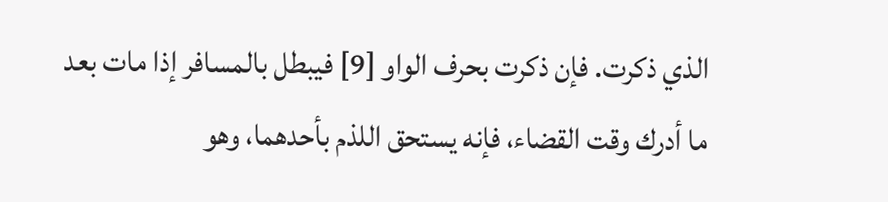الذي ذكرت. فإن ذكرت بحرف الواو [9] فيبطل بالمسافر إذا مات بعد ما أدرك وقت القضاء، فإنه يستحق اللذم بأحدهما، وهو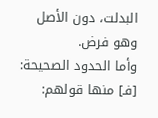البدلت، دون الأصل وهو فرض.
وأما الحدود الصحيحة:
[فـ] منها قولهم: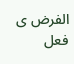الفرض ى فعل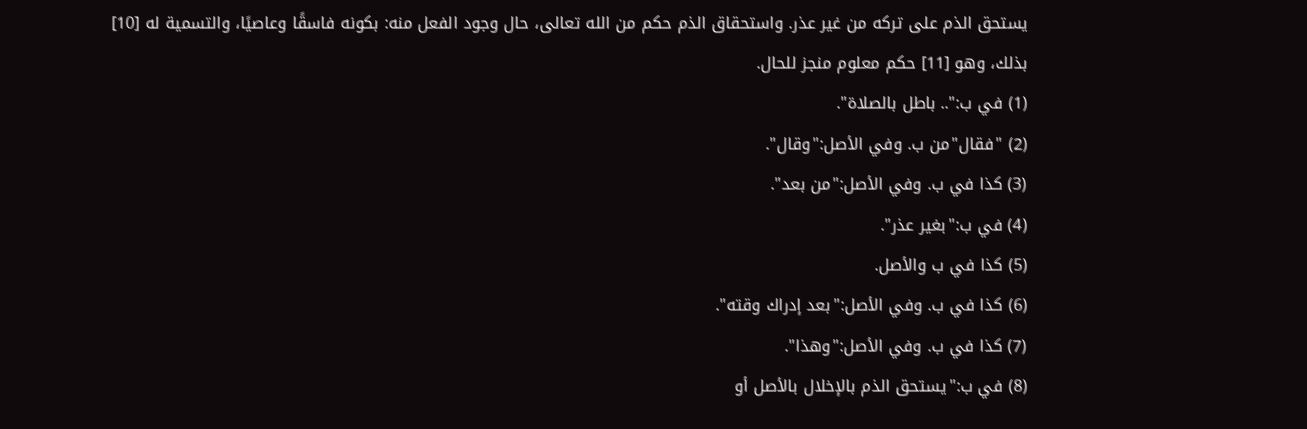يستحق الذم على تركه من غير عذر. واستحقاق الذم حكم من الله تعالى، حال وجود الفعل منه: بكونه فاسقًا وعاصيًا، والتسمية له [10] بذلك، وهو [11] حكم معلوم منجز للحال.
(1) في ب:".. باطل بالصلاة".
(2) "فقال"من ب. وفي الأصل:"وقال".
(3) كذا في ب. وفي الأصل:"من بعد".
(4) في ب:"بغير عذر".
(5) كذا في ب والأصل.
(6) كذا في ب. وفي الأصل:"بعد إدراك وقته".
(7) كذا في ب. وفي الأصل:"وهذا".
(8) في ب:"يستحق الذم بالإخلال بالأصل أو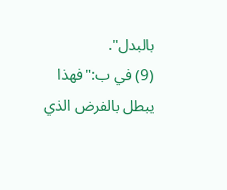بالبدل".
(9) في ب:"فهذا يبطل بالفرض الذي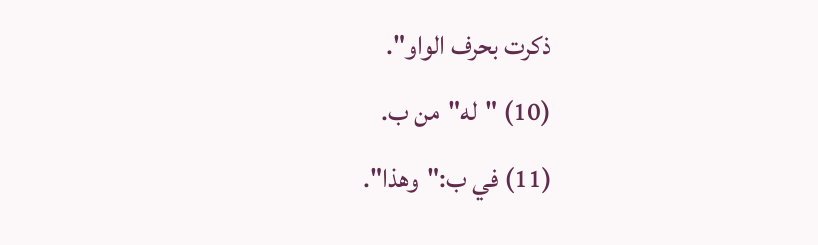ذكرت بحرف الواو".
(10) "له"من ب.
(11) في ب:"وهذا".